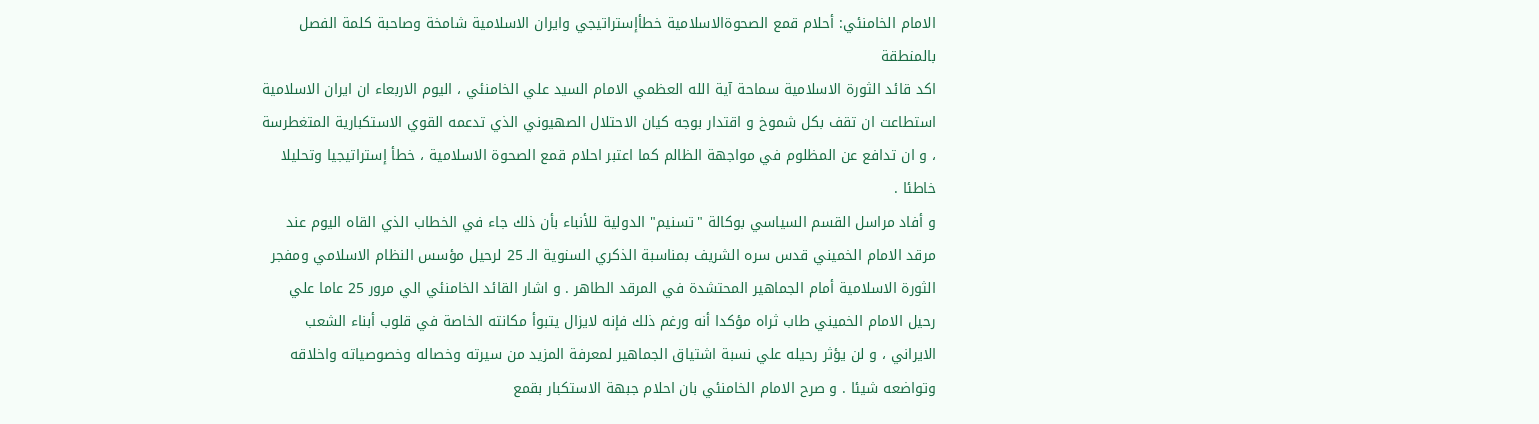الامام الخامنئي: أحلام قمع الصحوةالاسلامية خطأإستراتيجي وايران الاسلامية شامخة وصاحبة كلمة الفصل بالمنطقة
اكد قائد الثورة الاسلامية سماحة آية الله العظمي الامام السيد علي الخامنئي ، اليوم الاربعاء ان ايران الاسلامية استطاعت ان تقف بكل شموخ و اقتدار بوجه كيان الاحتلال الصهيوني الذي تدعمه القوي الاستكبارية المتغطرسة ، و ان تدافع عن المظلوم في مواجهة الظالم كما اعتبر احلام قمع الصحوة الاسلامية ، خطأ إستراتيجيا وتحليلا خاطئا .
و أفاد مراسل القسم السياسي بوكالة "تسنيم" الدولية للأنباء بأن ذلك جاء في الخطاب الذي القاه اليوم عند مرقد الامام الخميني قدس سره الشريف بمناسبة الذكري السنوية الـ 25 لرحيل مؤسس النظام الاسلامي ومفجر الثورة الاسلامية أمام الجماهير المحتشدة في المرقد الطاهر . و اشار القائد الخامنئي الي مرور 25 عاما علي رحيل الامام الخميني طاب ثراه مؤكدا أنه ورغم ذلك فإنه لايزال يتبوأ مكانته الخاصة في قلوب أبناء الشعب الايراني ، و لن يؤثر رحيله علي نسبة اشتياق الجماهير لمعرفة المزيد من سيرته وخصاله وخصوصياته واخلاقه وتواضعه شيئا . و صرح الامام الخامنئي بان احلام جبهة الاستكبار بقمع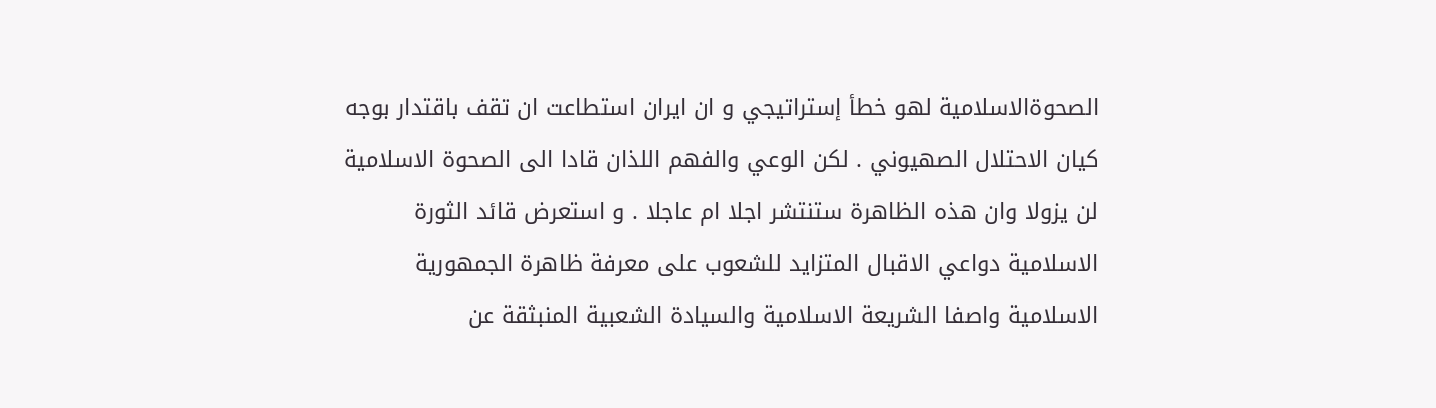الصحوةالاسلامية لهو خطأ إستراتيجي و ان ايران استطاعت ان تقف باقتدار بوجه كيان الاحتلال الصهيوني . لكن الوعي والفهم اللذان قادا الى الصحوة الاسلامية لن يزولا وان هذه الظاهرة ستنتشر اجلا ام عاجلا . و استعرض قائد الثورة الاسلامية دواعي الاقبال المتزايد للشعوب على معرفة ظاهرة الجمهورية الاسلامية واصفا الشريعة الاسلامية والسيادة الشعبية المنبثقة عن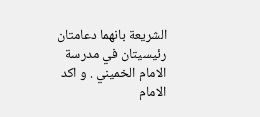الشريعة بانهما دعامتان رئيسيتان في مدرسة الامام الخميني . و اكد الامام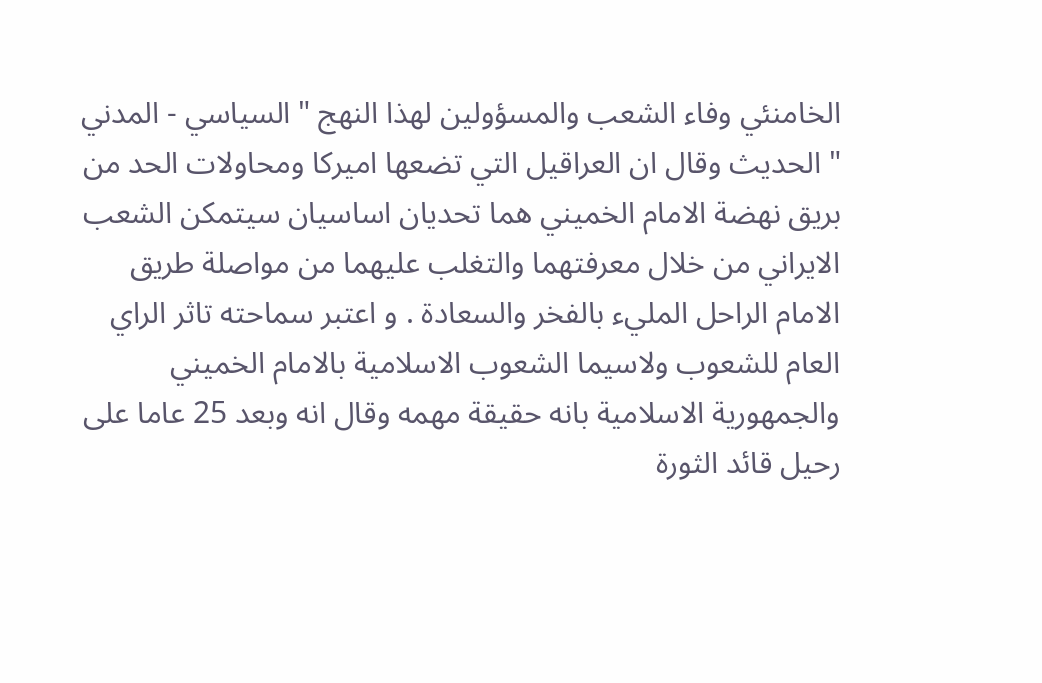الخامنئي وفاء الشعب والمسؤولين لهذا النهج " السياسي - المدني " الحديث وقال ان العراقيل التي تضعها اميركا ومحاولات الحد من بريق نهضة الامام الخميني هما تحديان اساسيان سيتمكن الشعب الايراني من خلال معرفتهما والتغلب عليهما من مواصلة طريق الامام الراحل المليء بالفخر والسعادة . و اعتبر سماحته تاثر الراي العام للشعوب ولاسيما الشعوب الاسلامية بالامام الخميني والجمهورية الاسلامية بانه حقيقة مهمه وقال انه وبعد 25 عاما على رحيل قائد الثورة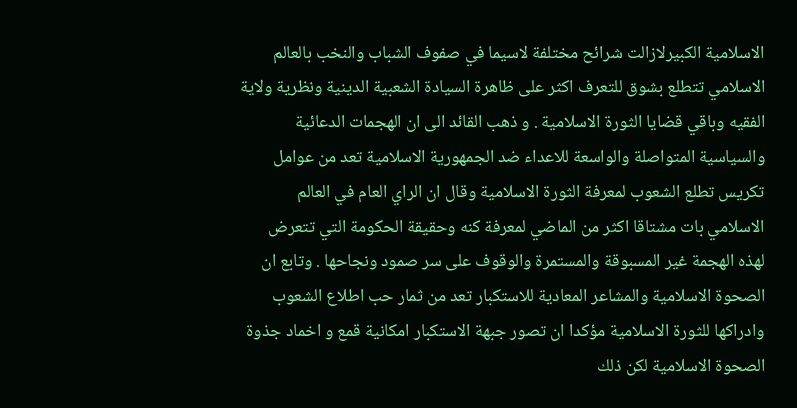الاسلامية الكبيرلازالت شرائح مختلفة لاسيما في صفوف الشباب والنخب بالعالم الاسلامي تتطلع بشوق للتعرف اكثر على ظاهرة السيادة الشعبية الدينية ونظرية ولاية الفقيه وباقي قضايا الثورة الاسلامية . و ذهب القائد الى ان الهجمات الدعائية والسياسية المتواصلة والواسعة للاعداء ضد الجمهورية الاسلامية تعد من عوامل تكريس تطلع الشعوب لمعرفة الثورة الاسلامية وقال ان الراي العام في العالم الاسلامي بات مشتاقا اكثر من الماضي لمعرفة كنه وحقيقة الحكومة التي تتعرض لهذه الهجمة غير المسبوقة والمستمرة والوقوف على سر صمود ونجاحها . وتابع ان الصحوة الاسلامية والمشاعر المعادية للاستكبار تعد من ثمار حب اطلاع الشعوب وادراكها للثورة الاسلامية مؤكدا ان تصور جبهة الاستكبار امكانية قمع و اخماد جذوة الصحوة الاسلامية لكن ذلك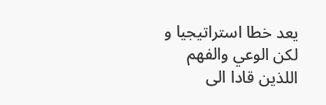يعد خطا استراتيجيا و لكن الوعي والفهم اللذين قادا الى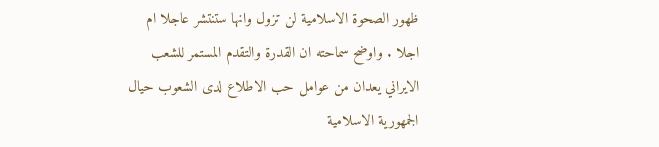ظهور الصحوة الاسلامية لن تزول وانها ستنتشر عاجلا ام اجلا . واوضح سماحته ان القدرة والتقدم المستمر للشعب الايراني يعدان من عوامل حب الاطلاع لدى الشعوب حيال الجمهورية الاسلامية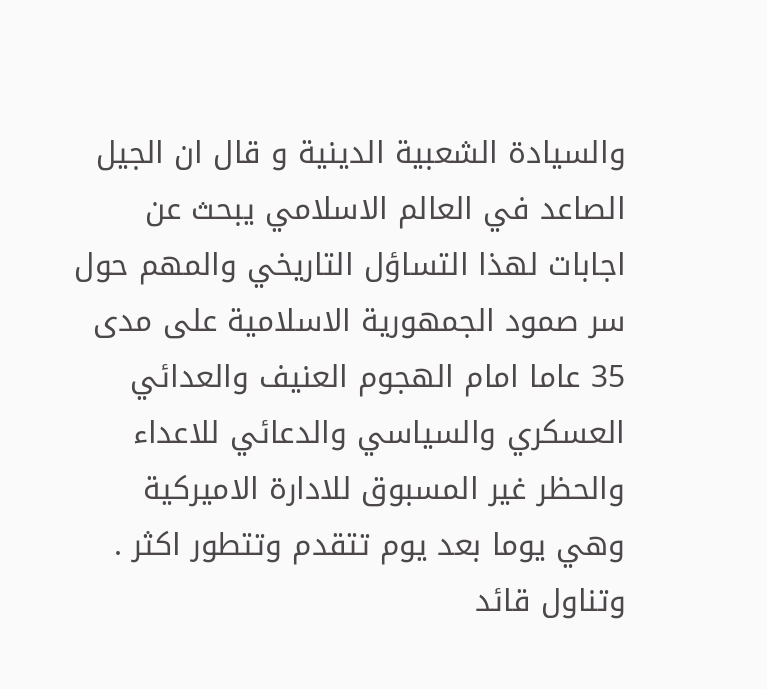والسيادة الشعبية الدينية و قال ان الجيل الصاعد في العالم الاسلامي يبحث عن اجابات لهذا التساؤل التاريخي والمهم حول سر صمود الجمهورية الاسلامية على مدى 35 عاما امام الهجوم العنيف والعدائي العسكري والسياسي والدعائي للاعداء والحظر غير المسبوق للادارة الاميركية وهي يوما بعد يوم تتقدم وتتطور اكثر .
وتناول قائد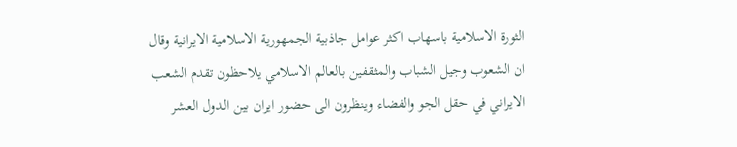الثورة الاسلامية باسهاب اكثر عوامل جاذبية الجمهورية الاسلامية الايرانية وقال ان الشعوب وجيل الشباب والمثقفين بالعالم الاسلامي يلاحظون تقدم الشعب الايراني في حقل الجو والفضاء وينظرون الى حضور ايران بين الدول العشر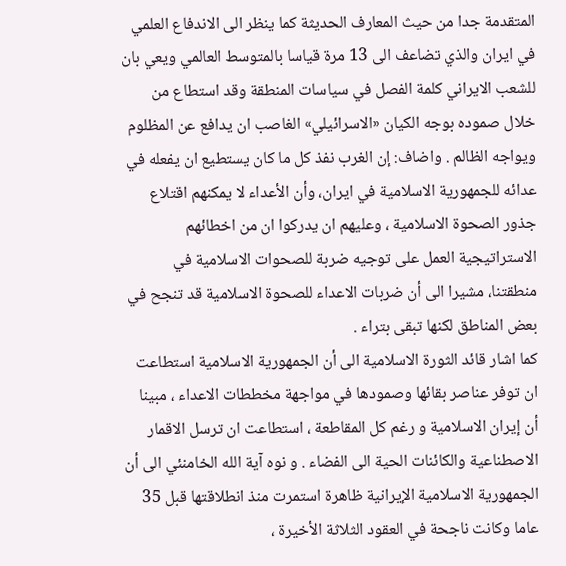المتقدمة جدا من حيث المعارف الحديثة كما ينظر الى الاندفاع العلمي في ايران والذي تضاعف الى 13 مرة قياسا بالمتوسط العالمي ويعي بان للشعب الايراني كلمة الفصل في سياسات المنطقة وقد استطاع من خلال صموده بوجه الكيان «الاسرائيلي» الغاصب ان يدافع عن المظلوم ويواجه الظالم . واضاف: إن الغرب نفذ كل ما كان يستطيع ان يفعله في عدائه للجمهورية الاسلامية في ايران، وأن الأعداء لا يمكنهم اقتلاع جذور الصحوة الاسلامية ، وعليهم ان يدركوا ان من اخطائهم الاستراتيجية العمل على توجيه ضربة للصحوات الاسلامية في منطقتنا، مشيرا الى أن ضربات الاعداء للصحوة الاسلامية قد تنجح في بعض المناطق لكنها تبقى بتراء .
كما اشار قائد الثورة الاسلامية الى أن الجمهورية الاسلامية استطاعت ان توفر عناصر بقائها وصمودها في مواجهة مخططات الاعداء ، مبينا أن إيران الاسلامية و رغم كل المقاطعة ، استطاعت ان ترسل الاقمار الاصطناعية والكائنات الحية الى الفضاء . و نوه آية الله الخامنئي الى أن الجمهورية الاسلامية الإيرانية ظاهرة استمرت منذ انطلاقتها قبل 35 عاما وكانت ناجحة في العقود الثلاثة الأخيرة ،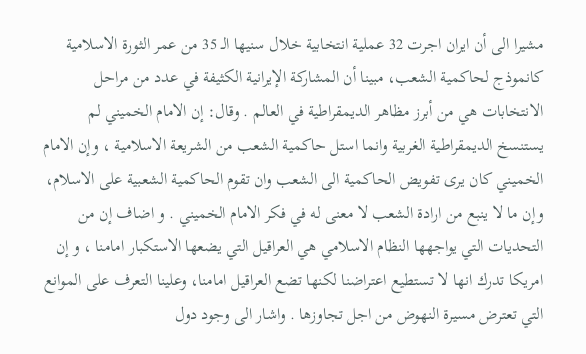مشيرا الى أن ايران اجرت 32 عملية انتخابية خلال سنيها الـ 35 من عمر الثورة الاسلامية كانموذج لحاكمية الشعب، مبينا أن المشاركة الإيرانية الكثيفة في عدد من مراحل الانتخابات هي من أبرز مظاهر الديمقراطية في العالم . وقال: إن الامام الخميني لم يستنسخ الديمقراطية الغربية وانما استل حاكمية الشعب من الشريعة الاسلامية ، وإن الامام الخميني كان يرى تفويض الحاكمية الى الشعب وان تقوم الحاكمية الشعبية على الاسلام، وإن ما لا ينبع من ارادة الشعب لا معنى له في فكر الامام الخميني . و اضاف إن من التحديات التي يواجهها النظام الاسلامي هي العراقيل التي يضعها الاستكبار امامنا ، و إن امريكا تدرك انها لا تستطيع اعتراضنا لكنها تضع العراقيل امامنا، وعلينا التعرف على الموانع التي تعترض مسيرة النهوض من اجل تجاوزها . واشار الى وجود دول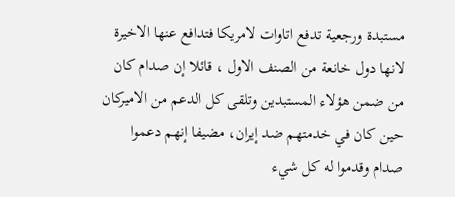مستبدة ورجعية تدفع اتاوات لامريكا فتدافع عنها الاخيرة لانها دول خانعة من الصنف الاول ، قائلا إن صدام كان من ضمن هؤلاء المستبدين وتلقى كل الدعم من الاميركان حين كان في خدمتهم ضد إيران، مضيفا إنهم دعموا صدام وقدموا له كل شيء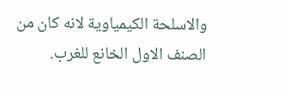والاسلحة الكيمياوية لانه كان من الصنف الاول الخانع للغرب.